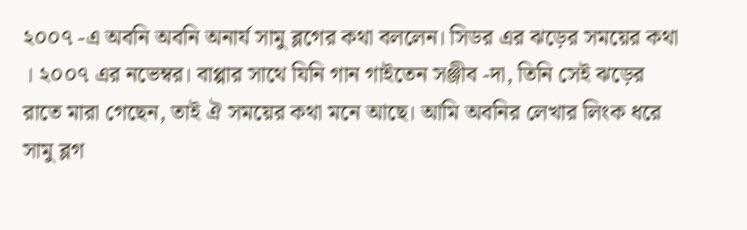২০০৭ -এ অবনি অবনি অনার্য সামু ব্লগের কথা বললেন। সিডর এর ঝড়ের সময়ের কথা । ২০০৭ এর নভেম্বর। বাপ্পার সাথে যিনি গান গাইতেন সঞ্জীব -দা, তিনি সেই ঝড়ের রাতে মারা গেছেন, তাই ঐ সময়ের কথা মনে আছে। আমি অবনির লেখার লিংক ধরে সামু ব্লগ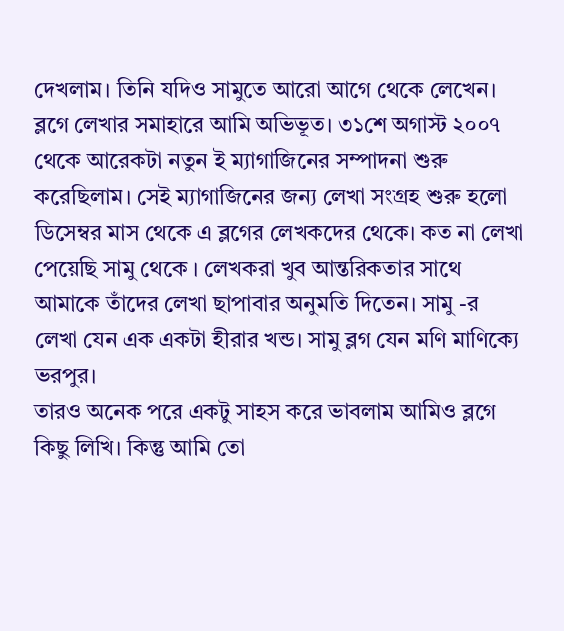দেখলাম। তিনি যদিও সামুতে আরো আগে থেকে লেখেন।
ব্লগে লেখার সমাহারে আমি অভিভূত। ৩১শে অগাস্ট ২০০৭ থেকে আরেকটা নতুন ই ম্যাগাজিনের সম্পাদনা শুরু করেছিলাম। সেই ম্যাগাজিনের জন্য লেখা সংগ্রহ শুরু হলো ডিসেম্বর মাস থেকে এ ব্লগের লেখকদের থেকে। কত না লেখা পেয়েছি সামু থেকে । লেখকরা খুব আন্তরিকতার সাথে আমাকে তাঁদের লেখা ছাপাবার অনুমতি দিতেন। সামু -র লেখা যেন এক একটা হীরার খন্ড। সামু ব্লগ যেন মণি মাণিক্যে ভরপুর।
তারও অনেক পরে একটু সাহস করে ভাবলাম আমিও ব্লগে কিছু লিখি। কিন্তু আমি তো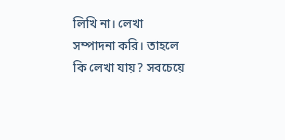লিখি না। লেখা সম্পাদনা করি। তাহলে কি লেখা যায়? সবচেয়ে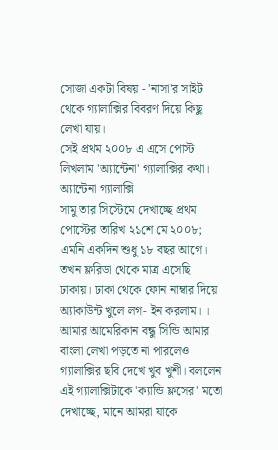সোজা একটা বিষয় - 'নাসা'র সাইট থেকে গ্যালাক্সির বিবরণ দিয়ে কিছু লেখা যায়।
সেই প্রথম ২০০৮ এ এসে পোস্ট লিখলাম 'অ্যান্টেনা' গ্যালাক্সির কথা।
অ্যান্টেনা গ্যালাক্সি
সামু তার সিস্টেমে দেখাচ্ছে প্রথম পোস্টের তারিখ ২১শে মে ২০০৮; এমনি একদিন শুধু ১৮ বছর আগে। তখন ফ্লরিডা থেকে মাত্র এসেছি ঢাকায়। ঢাকা থেকে ফোন নাম্বার দিয়ে অ্যাকাউন্ট খুলে লগ- ইন করলাম। । আমার আমেরিকান বন্ধু সিন্ডি আমার বাংলা লেখা পড়তে না পারলেও গ্যালাক্সির ছবি দেখে খুব খুশী। বললেন এই গ্যালাক্সিটাকে 'ক্যান্ডি ফ্লসের' মতো দেখাচ্ছে, মানে আমরা যাকে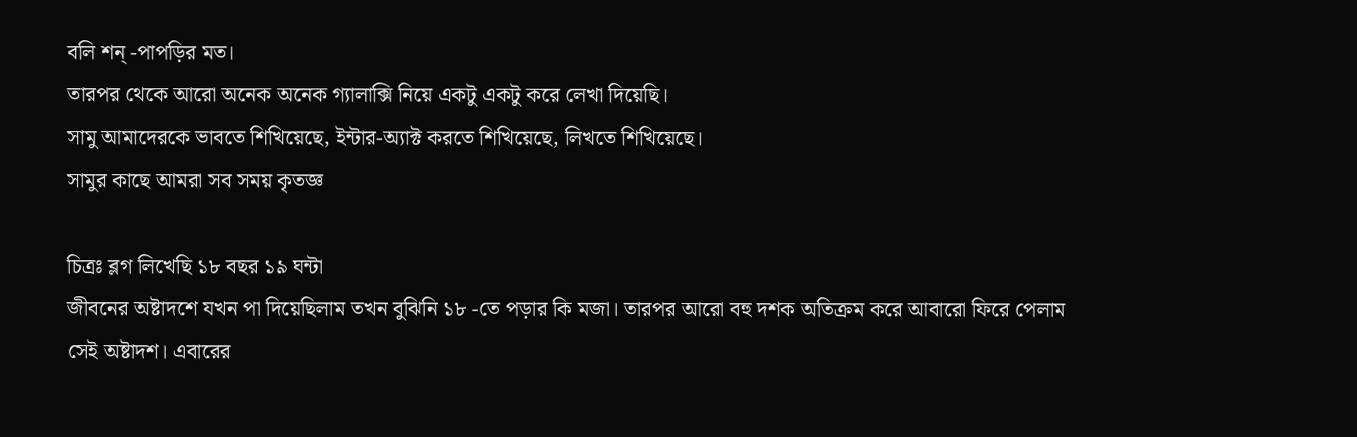বলি শন্ -পাপড়ির মত।
তারপর থেকে আরো অনেক অনেক গ্যালাক্সি নিয়ে একটু একটু করে লেখা দিয়েছি।
সামু আমাদেরকে ভাবতে শিখিয়েছে, ইন্টার-অ্যাক্ট করতে শিখিয়েছে, লিখতে শিখিয়েছে।
সামুর কাছে আমরা সব সময় কৃতজ্ঞ

চিত্রঃ ব্লগ লিখেছি ১৮ বছর ১৯ ঘন্টা
জীবনের অষ্টাদশে যখন পা দিয়েছিলাম তখন বুঝিনি ১৮ -তে পড়ার কি মজা। তারপর আরো বহু দশক অতিক্রম করে আবারো ফিরে পেলাম সেই অষ্টাদশ। এবারের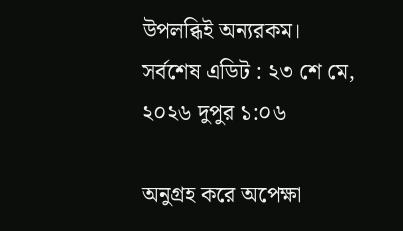উপলব্ধিই অন্যরকম।
সর্বশেষ এডিট : ২৩ শে মে, ২০২৬ দুপুর ১:০৬

অনুগ্রহ করে অপেক্ষা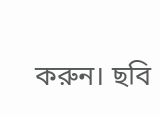করুন। ছবি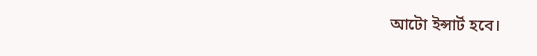আটো ইন্সার্ট হবে।